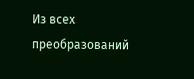Из всех преобразований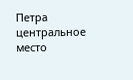Петра центральное место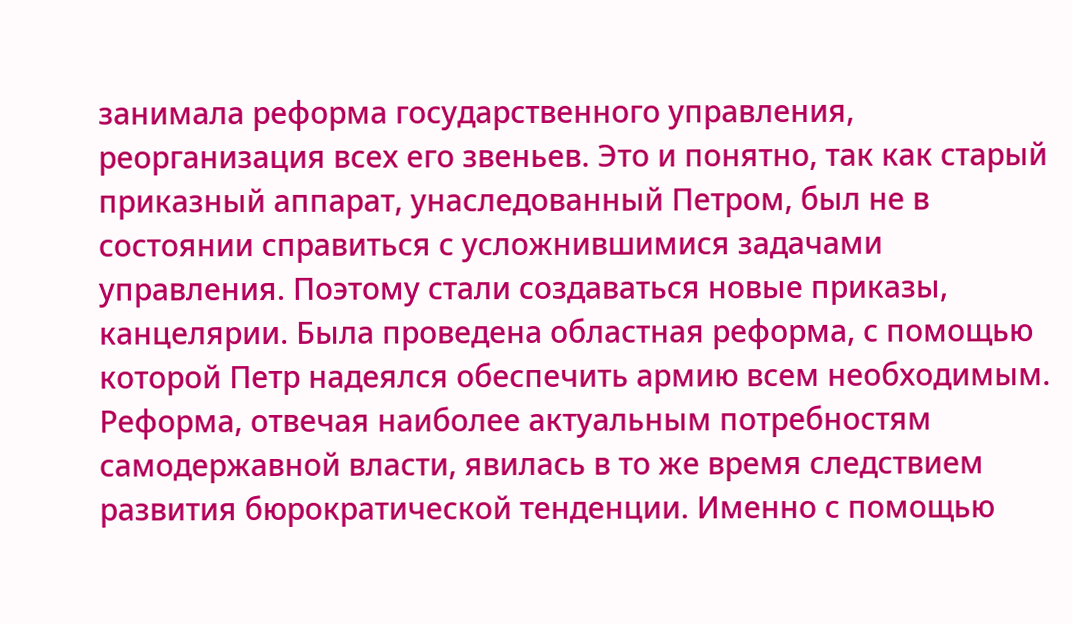занимала реформа государственного управления, реорганизация всех его звеньев. Это и понятно, так как старый приказный аппарат, унаследованный Петром, был не в состоянии справиться с усложнившимися задачами управления. Поэтому стали создаваться новые приказы, канцелярии. Была проведена областная реформа, с помощью которой Петр надеялся обеспечить армию всем необходимым. Реформа, отвечая наиболее актуальным потребностям самодержавной власти, явилась в то же время следствием развития бюрократической тенденции. Именно с помощью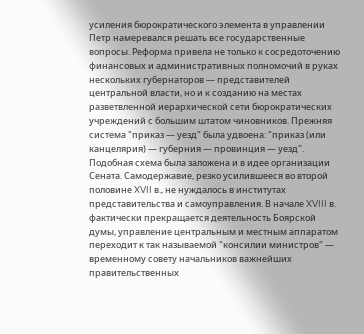усиления бюрократического элемента в управлении Петр намеревался решать все государственные вопросы. Реформа привела не только к сосредоточению финансовых и административных полномочий в руках нескольких губернаторов — представителей центральной власти, но и к созданию на местах разветвленной иерархической сети бюрократических учреждений с большим штатом чиновников. Прежняя система "приказ — уезд" была удвоена: "приказ (или канцелярия) — губерния — провинция — уезд".
Подобная схема была заложена и в идее организации Сената. Самодержавие, резко усилившееся во второй половине XVII в., не нуждалось в институтах представительства и самоуправления. В начале XVIII в. фактически прекращается деятельность Боярской думы, управление центральным и местным аппаратом переходит к так называемой "консилии министров" — временному совету начальников важнейших правительственных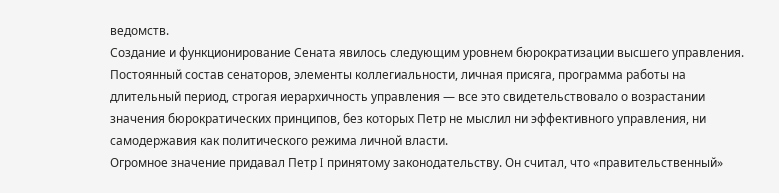ведомств.
Создание и функционирование Сената явилось следующим уровнем бюрократизации высшего управления. Постоянный состав сенаторов, элементы коллегиальности, личная присяга, программа работы на длительный период, строгая иерархичность управления — все это свидетельствовало о возрастании значения бюрократических принципов, без которых Петр не мыслил ни эффективного управления, ни самодержавия как политического режима личной власти.
Огромное значение придавал Петр I принятому законодательству. Он считал, что «правительственный»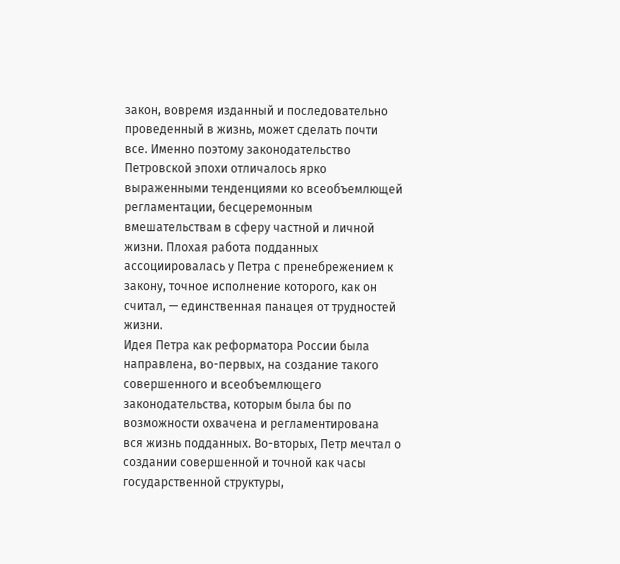закон, вовремя изданный и последовательно проведенный в жизнь, может сделать почти все. Именно поэтому законодательство Петровской эпохи отличалось ярко выраженными тенденциями ко всеобъемлющей регламентации, бесцеремонным вмешательствам в сферу частной и личной жизни. Плохая работа подданных ассоциировалась у Петра с пренебрежением к закону, точное исполнение которого, как он считал, — единственная панацея от трудностей жизни.
Идея Петра как реформатора России была направлена, во-первых, на создание такого совершенного и всеобъемлющего законодательства, которым была бы по возможности охвачена и регламентирована вся жизнь подданных. Во-вторых, Петр мечтал о создании совершенной и точной как часы государственной структуры,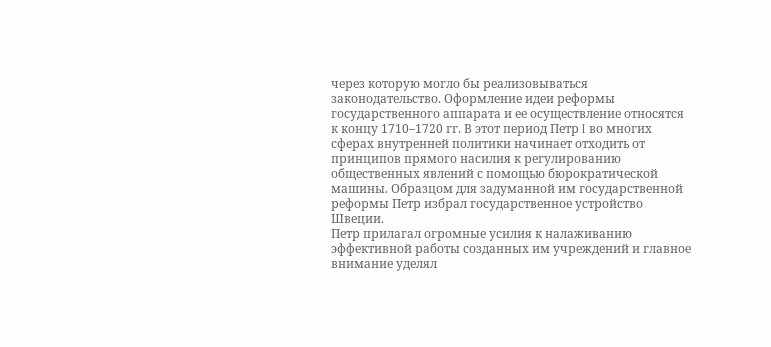через которую могло бы реализовываться законодательство. Оформление идеи реформы государственного аппарата и ее осуществление относятся к концу 1710–1720 гг. В этот период Петр I во многих сферах внутренней политики начинает отходить от принципов прямого насилия к регулированию общественных явлений с помощью бюрократической машины. Образцом для задуманной им государственной реформы Петр избрал государственное устройство Швеции.
Петр прилагал огромные усилия к налаживанию эффективной работы созданных им учреждений и главное внимание уделял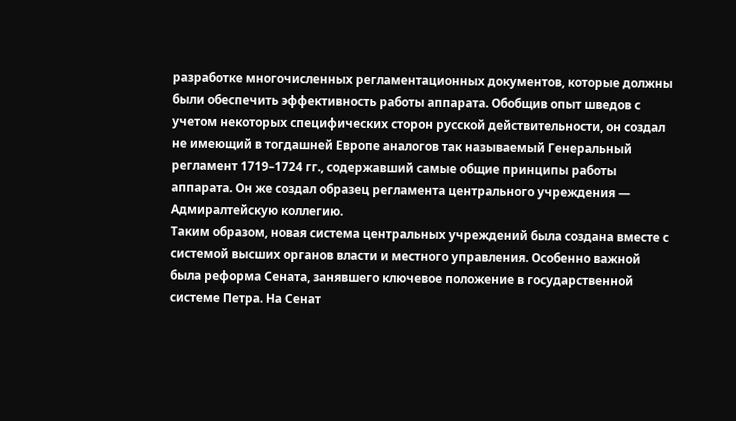разработке многочисленных регламентационных документов, которые должны были обеспечить эффективность работы аппарата. Обобщив опыт шведов с учетом некоторых специфических сторон русской действительности, он создал не имеющий в тогдашней Европе аналогов так называемый Генеральный регламент 1719–1724 гг., содержавший самые общие принципы работы аппарата. Он же создал образец регламента центрального учреждения — Адмиралтейскую коллегию.
Таким образом, новая система центральных учреждений была создана вместе с системой высших органов власти и местного управления. Особенно важной была реформа Сената, занявшего ключевое положение в государственной системе Петра. На Сенат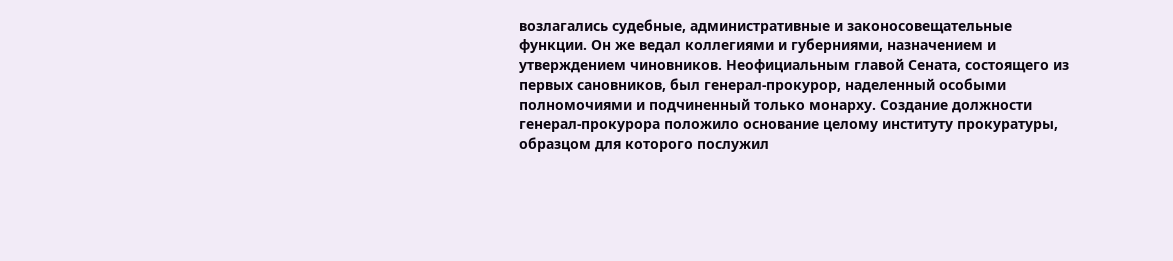возлагались судебные, административные и законосовещательные функции. Он же ведал коллегиями и губерниями, назначением и утверждением чиновников. Неофициальным главой Сената, состоящего из первых сановников, был генерал-прокурор, наделенный особыми полномочиями и подчиненный только монарху. Создание должности генерал-прокурора положило основание целому институту прокуратуры, образцом для которого послужил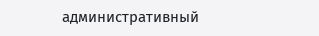административный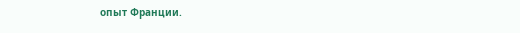опыт Франции.